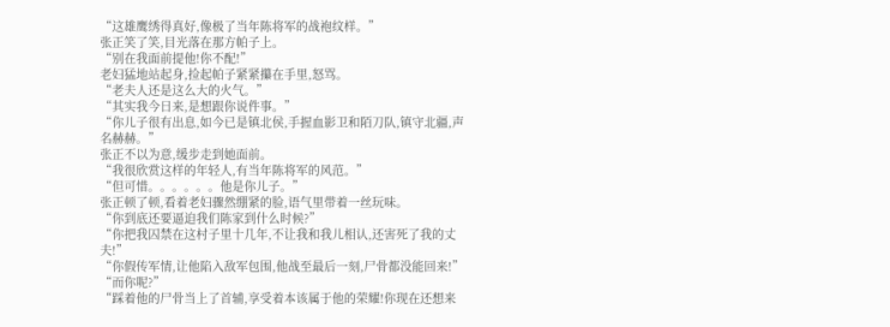“这雄鹰绣得真好,像极了当年陈将军的战袍纹样。”
张正笑了笑,目光落在那方帕子上。
“别在我面前提他!你不配!”
老妇猛地站起身,捡起帕子紧紧攥在手里,怒骂。
“老夫人还是这么大的火气。”
“其实我今日来,是想跟你说件事。”
“你儿子很有出息,如今已是镇北侯,手握血影卫和陌刀队,镇守北疆,声名赫赫。”
张正不以为意,缓步走到她面前。
“我很欣赏这样的年轻人,有当年陈将军的风范。”
“但可惜。。。。。。他是你儿子。”
张正顿了顿,看着老妇骤然绷紧的脸,语气里带着一丝玩味。
“你到底还要逼迫我们陈家到什么时候?”
“你把我囚禁在这村子里十几年,不让我和我儿相认,还害死了我的丈夫!”
“你假传军情,让他陷入敌军包围,他战至最后一刻,尸骨都没能回来!”
“而你呢?”
“踩着他的尸骨当上了首辅,享受着本该属于他的荣耀!你现在还想来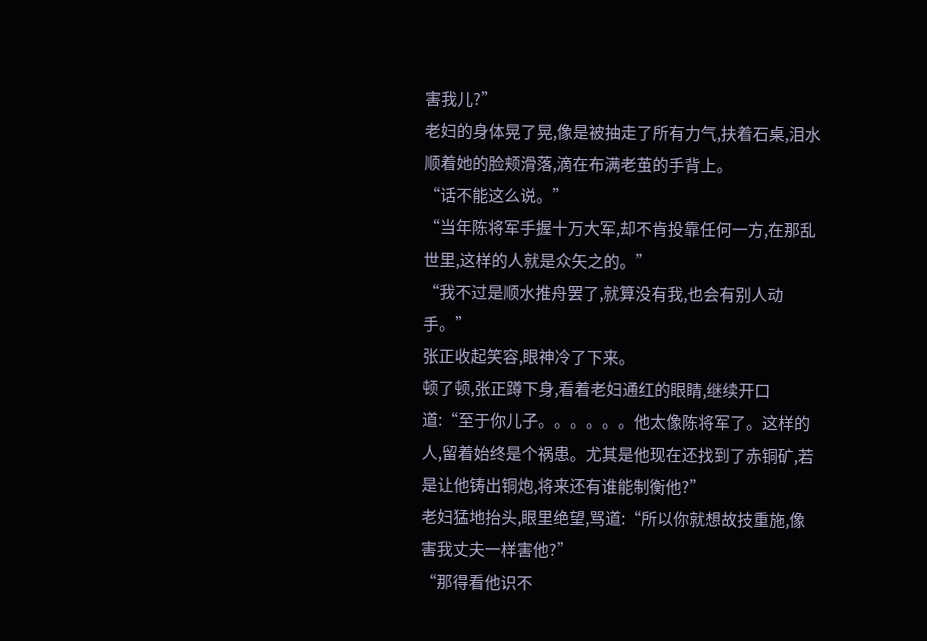害我儿?”
老妇的身体晃了晃,像是被抽走了所有力气,扶着石桌,泪水顺着她的脸颊滑落,滴在布满老茧的手背上。
“话不能这么说。”
“当年陈将军手握十万大军,却不肯投靠任何一方,在那乱世里,这样的人就是众矢之的。”
“我不过是顺水推舟罢了,就算没有我,也会有别人动手。”
张正收起笑容,眼神冷了下来。
顿了顿,张正蹲下身,看着老妇通红的眼睛,继续开口道:“至于你儿子。。。。。。他太像陈将军了。这样的人,留着始终是个祸患。尤其是他现在还找到了赤铜矿,若是让他铸出铜炮,将来还有谁能制衡他?”
老妇猛地抬头,眼里绝望,骂道:“所以你就想故技重施,像害我丈夫一样害他?”
“那得看他识不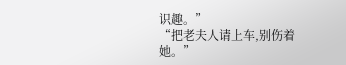识趣。”
“把老夫人请上车,别伤着她。”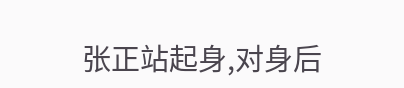张正站起身,对身后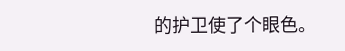的护卫使了个眼色。